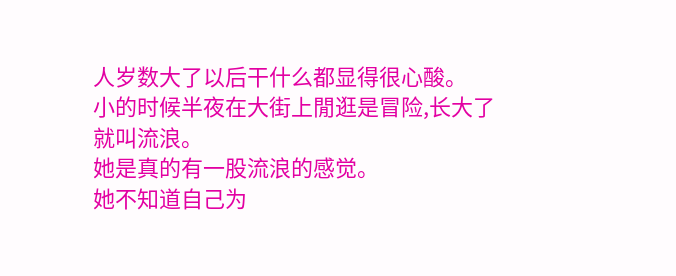人岁数大了以后干什么都显得很心酸。
小的时候半夜在大街上閒逛是冒险,长大了就叫流浪。
她是真的有一股流浪的感觉。
她不知道自己为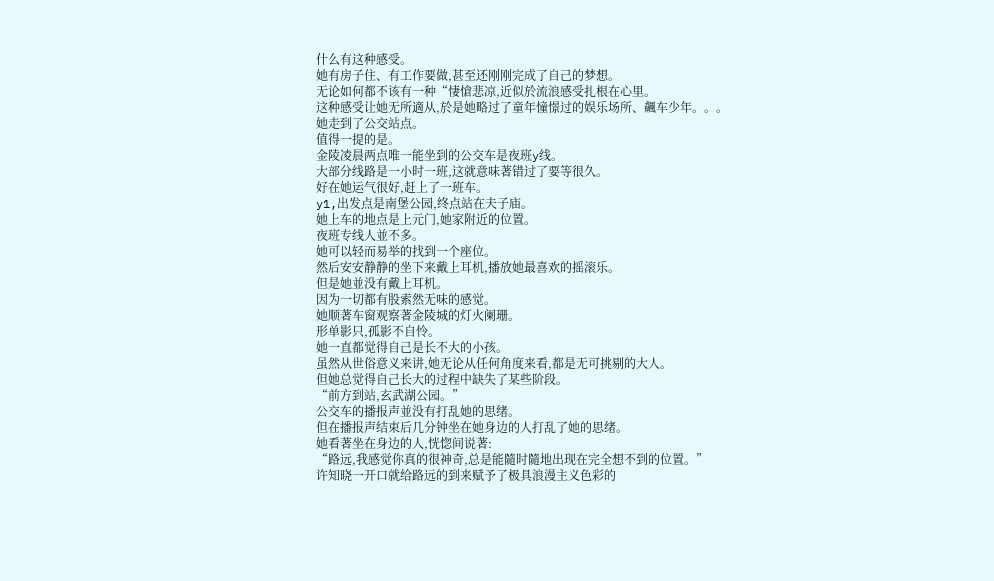什么有这种感受。
她有房子住、有工作要做,甚至还刚刚完成了自己的梦想。
无论如何都不该有一种“悽愴悲凉,近似於流浪感受扎根在心里。
这种感受让她无所適从,於是她略过了童年憧憬过的娱乐场所、飆车少年。。。
她走到了公交站点。
值得一提的是。
金陵凌晨两点唯一能坐到的公交车是夜班y线。
大部分线路是一小时一班,这就意味著错过了要等很久。
好在她运气很好,赶上了一班车。
y1,出发点是南堡公园,终点站在夫子庙。
她上车的地点是上元门,她家附近的位置。
夜班专线人並不多。
她可以轻而易举的找到一个座位。
然后安安静静的坐下来戴上耳机,播放她最喜欢的摇滚乐。
但是她並没有戴上耳机。
因为一切都有股索然无味的感觉。
她顺著车窗观察著金陵城的灯火阑珊。
形单影只,孤影不自怜。
她一直都觉得自己是长不大的小孩。
虽然从世俗意义来讲,她无论从任何角度来看,都是无可挑剔的大人。
但她总觉得自己长大的过程中缺失了某些阶段。
“前方到站,玄武湖公园。”
公交车的播报声並没有打乱她的思绪。
但在播报声结束后几分钟坐在她身边的人打乱了她的思绪。
她看著坐在身边的人,恍惚间说著:
“路远,我感觉你真的很神奇,总是能隨时隨地出现在完全想不到的位置。”
许知晓一开口就给路远的到来赋予了极具浪漫主义色彩的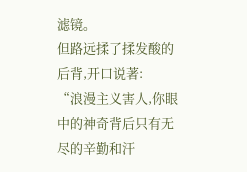滤镜。
但路远揉了揉发酸的后背,开口说著:
“浪漫主义害人,你眼中的神奇背后只有无尽的辛勤和汗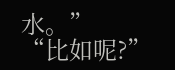水。”
“比如呢?”